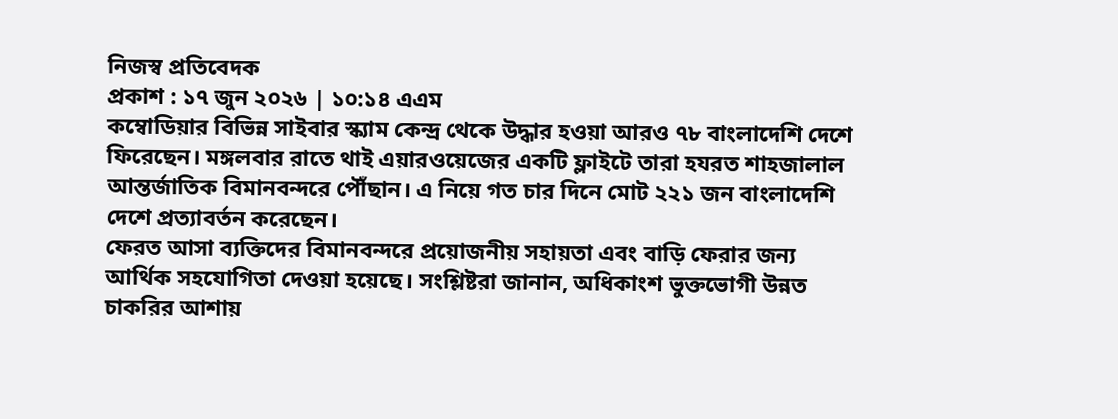নিজস্ব প্রতিবেদক
প্রকাশ : ১৭ জুন ২০২৬ | ১০:১৪ এএম
কম্বোডিয়ার বিভিন্ন সাইবার স্ক্যাম কেন্দ্র থেকে উদ্ধার হওয়া আরও ৭৮ বাংলাদেশি দেশে ফিরেছেন। মঙ্গলবার রাতে থাই এয়ারওয়েজের একটি ফ্লাইটে তারা হযরত শাহজালাল আন্তর্জাতিক বিমানবন্দরে পৌঁছান। এ নিয়ে গত চার দিনে মোট ২২১ জন বাংলাদেশি দেশে প্রত্যাবর্তন করেছেন।
ফেরত আসা ব্যক্তিদের বিমানবন্দরে প্রয়োজনীয় সহায়তা এবং বাড়ি ফেরার জন্য আর্থিক সহযোগিতা দেওয়া হয়েছে। সংশ্লিষ্টরা জানান, অধিকাংশ ভুক্তভোগী উন্নত চাকরির আশায়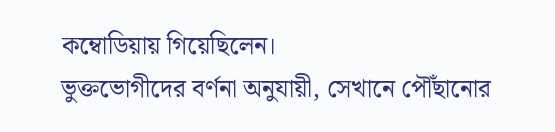কম্বোডিয়ায় গিয়েছিলেন।
ভুক্তভোগীদের বর্ণনা অনুযায়ী, সেখানে পৌঁছানোর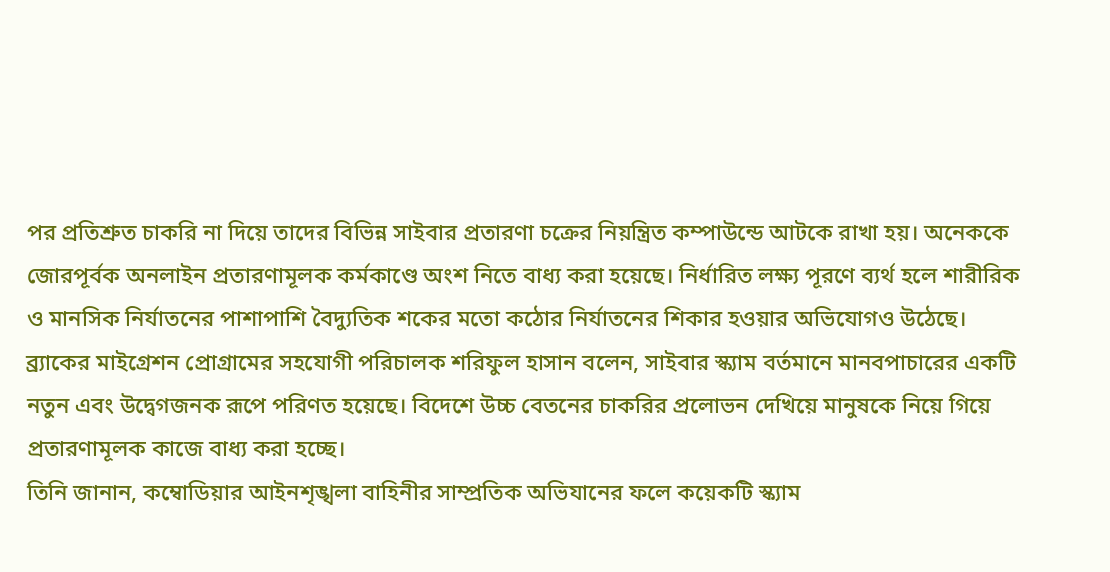পর প্রতিশ্রুত চাকরি না দিয়ে তাদের বিভিন্ন সাইবার প্রতারণা চক্রের নিয়ন্ত্রিত কম্পাউন্ডে আটকে রাখা হয়। অনেককে জোরপূর্বক অনলাইন প্রতারণামূলক কর্মকাণ্ডে অংশ নিতে বাধ্য করা হয়েছে। নির্ধারিত লক্ষ্য পূরণে ব্যর্থ হলে শারীরিক ও মানসিক নির্যাতনের পাশাপাশি বৈদ্যুতিক শকের মতো কঠোর নির্যাতনের শিকার হওয়ার অভিযোগও উঠেছে।
ব্র্যাকের মাইগ্রেশন প্রোগ্রামের সহযোগী পরিচালক শরিফুল হাসান বলেন, সাইবার স্ক্যাম বর্তমানে মানবপাচারের একটি নতুন এবং উদ্বেগজনক রূপে পরিণত হয়েছে। বিদেশে উচ্চ বেতনের চাকরির প্রলোভন দেখিয়ে মানুষকে নিয়ে গিয়ে প্রতারণামূলক কাজে বাধ্য করা হচ্ছে।
তিনি জানান, কম্বোডিয়ার আইনশৃঙ্খলা বাহিনীর সাম্প্রতিক অভিযানের ফলে কয়েকটি স্ক্যাম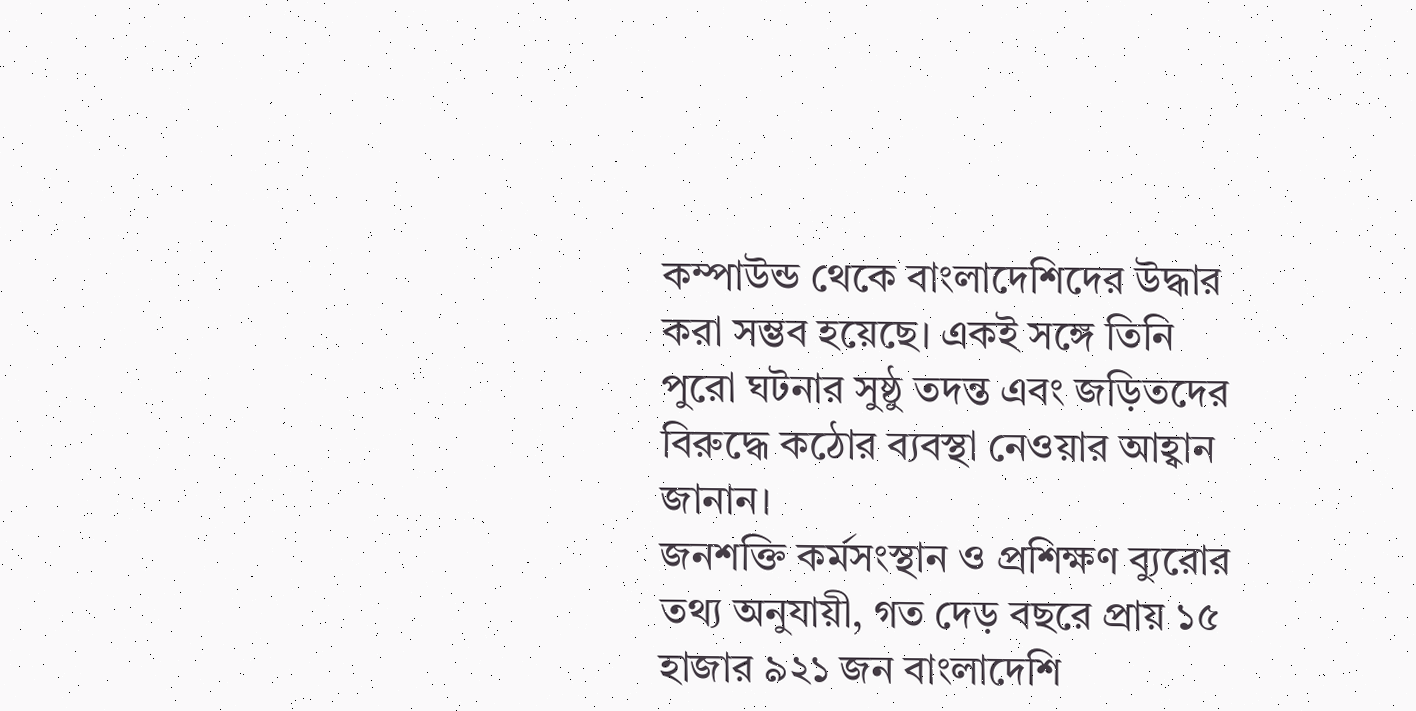কম্পাউন্ড থেকে বাংলাদেশিদের উদ্ধার করা সম্ভব হয়েছে। একই সঙ্গে তিনি পুরো ঘটনার সুষ্ঠু তদন্ত এবং জড়িতদের বিরুদ্ধে কঠোর ব্যবস্থা নেওয়ার আহ্বান জানান।
জনশক্তি কর্মসংস্থান ও প্রশিক্ষণ ব্যুরোর তথ্য অনুযায়ী, গত দেড় বছরে প্রায় ১৫ হাজার ৯২১ জন বাংলাদেশি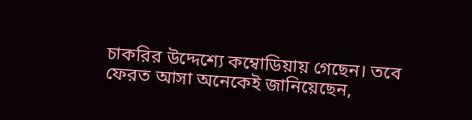চাকরির উদ্দেশ্যে কম্বোডিয়ায় গেছেন। তবে ফেরত আসা অনেকেই জানিয়েছেন,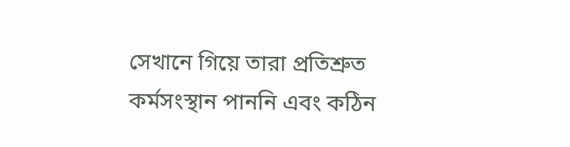সেখানে গিয়ে তারা প্রতিশ্রুত কর্মসংস্থান পাননি এবং কঠিন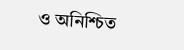ও অনিশ্চিত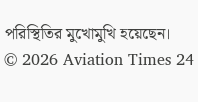পরিস্থিতির মুখোমুখি হয়েছেন।
© 2026 Aviation Times 24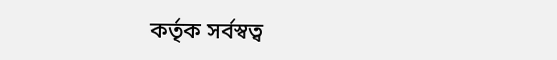কর্তৃক সর্বস্বত্ব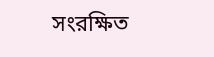সংরক্ষিত